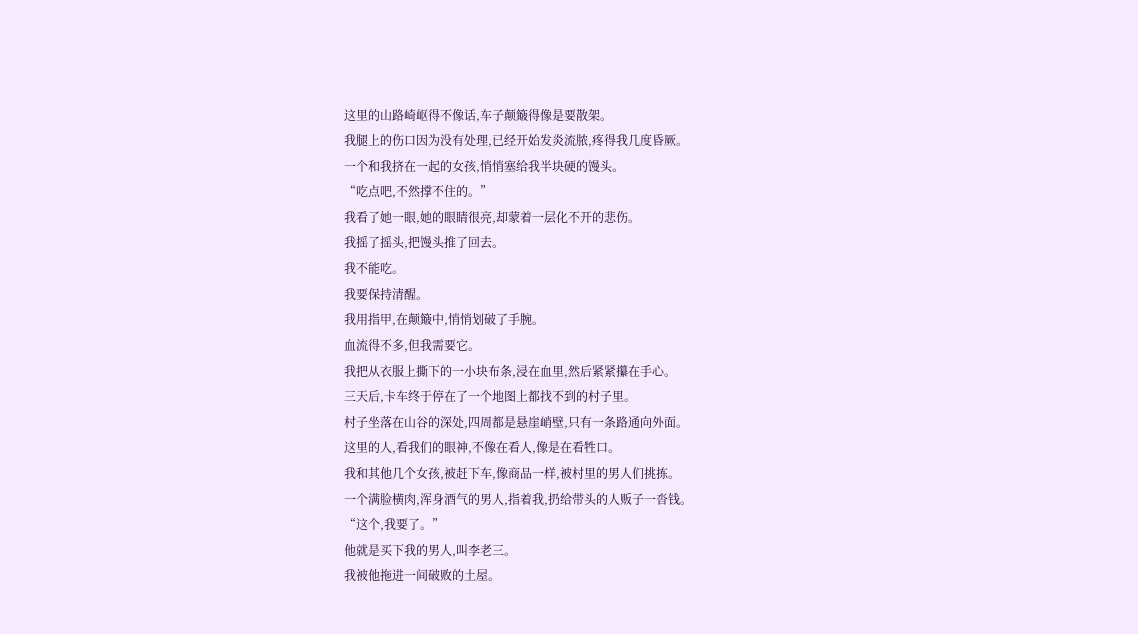这里的山路崎岖得不像话,车子颠簸得像是要散架。
我腿上的伤口因为没有处理,已经开始发炎流脓,疼得我几度昏厥。
一个和我挤在一起的女孩,悄悄塞给我半块硬的馒头。
“吃点吧,不然撑不住的。”
我看了她一眼,她的眼睛很亮,却蒙着一层化不开的悲伤。
我摇了摇头,把馒头推了回去。
我不能吃。
我要保持清醒。
我用指甲,在颠簸中,悄悄划破了手腕。
血流得不多,但我需要它。
我把从衣服上撕下的一小块布条,浸在血里,然后紧紧攥在手心。
三天后,卡车终于停在了一个地图上都找不到的村子里。
村子坐落在山谷的深处,四周都是悬崖峭壁,只有一条路通向外面。
这里的人,看我们的眼神,不像在看人,像是在看牲口。
我和其他几个女孩,被赶下车,像商品一样,被村里的男人们挑拣。
一个满脸横肉,浑身酒气的男人,指着我,扔给带头的人贩子一沓钱。
“这个,我要了。”
他就是买下我的男人,叫李老三。
我被他拖进一间破败的土屋。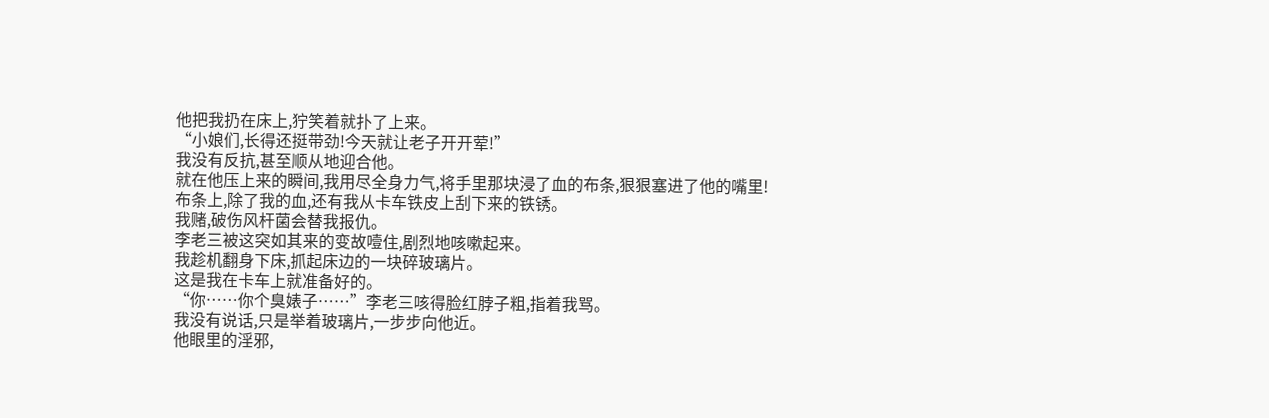他把我扔在床上,狞笑着就扑了上来。
“小娘们,长得还挺带劲!今天就让老子开开荤!”
我没有反抗,甚至顺从地迎合他。
就在他压上来的瞬间,我用尽全身力气,将手里那块浸了血的布条,狠狠塞进了他的嘴里!
布条上,除了我的血,还有我从卡车铁皮上刮下来的铁锈。
我赌,破伤风杆菌会替我报仇。
李老三被这突如其来的变故噎住,剧烈地咳嗽起来。
我趁机翻身下床,抓起床边的一块碎玻璃片。
这是我在卡车上就准备好的。
“你……你个臭婊子……”李老三咳得脸红脖子粗,指着我骂。
我没有说话,只是举着玻璃片,一步步向他近。
他眼里的淫邪,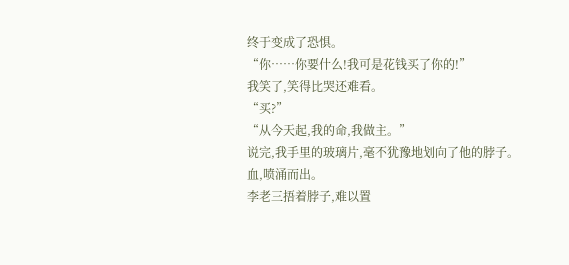终于变成了恐惧。
“你……你要什么!我可是花钱买了你的!”
我笑了,笑得比哭还难看。
“买?”
“从今天起,我的命,我做主。”
说完,我手里的玻璃片,毫不犹豫地划向了他的脖子。
血,喷涌而出。
李老三捂着脖子,难以置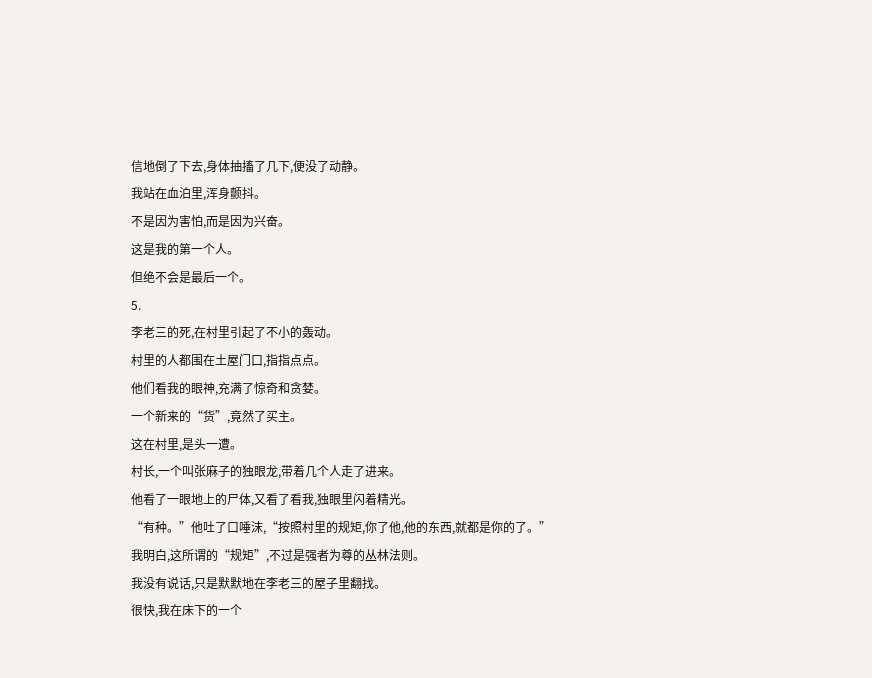信地倒了下去,身体抽搐了几下,便没了动静。
我站在血泊里,浑身颤抖。
不是因为害怕,而是因为兴奋。
这是我的第一个人。
但绝不会是最后一个。
5.
李老三的死,在村里引起了不小的轰动。
村里的人都围在土屋门口,指指点点。
他们看我的眼神,充满了惊奇和贪婪。
一个新来的“货”,竟然了买主。
这在村里,是头一遭。
村长,一个叫张麻子的独眼龙,带着几个人走了进来。
他看了一眼地上的尸体,又看了看我,独眼里闪着精光。
“有种。”他吐了口唾沫,“按照村里的规矩,你了他,他的东西,就都是你的了。”
我明白,这所谓的“规矩”,不过是强者为尊的丛林法则。
我没有说话,只是默默地在李老三的屋子里翻找。
很快,我在床下的一个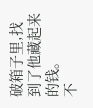破箱子里,找到了他藏起来的钱。
不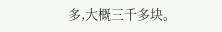多,大概三千多块。